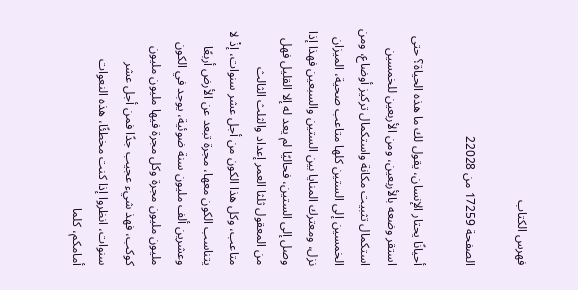فهرس الكتاب

الصفحة 17259 من 22028

أحيانًا يحتار الإنسان، يقول لك ما هذه الحياة؟ حتى استقر وضعه بالأربعين، ومن الأربعين للخمسين استكمال تثبيت مكانة واستكمال تركيز أوضاع، ومن الخمسين إلى الستين كلها متاعب صحية، الميزان نزل، ومعترك المنايا بين الستين والسبعين فهذا إذا وصل إلى الستين، فحاليًا لم يعد له إلا القليل فهل من المعقول ثلثا العمر إعداد والثلث الثالث متاعب، وكل هذا الكون من أجل عشر سنوات، إذْ لا يتناسب الكون معها، مجرة تبعد عن الأرض أربعًا وعشرين ألف مليون سنة ضوئية، يوجد في الكون مليون مليون مجرة وكل مجرة فيها مليون مليون كوكب، فهذ شيء عجيب جدًا فمن أجل عشر سنوات، انظروا إذا كنت مخطئًا، هذه النعوات أمامكم، كلما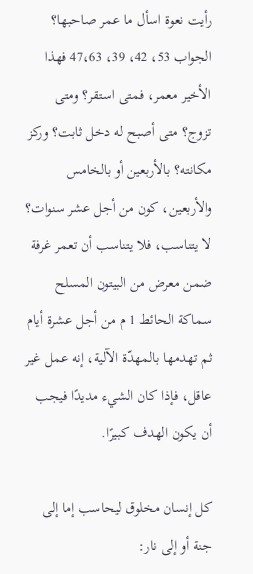رأيت نعوة اسأل ما عمر صاحبها؟ الجواب 53، 42، 39، 47،63 فهذا الأخير معمر، فمتى استقر؟ ومتى تزوج؟ متى أصبح له دخل ثابت؟ وركز مكانته؟ بالأربعين أو بالخامس والأربعين، كون من أجل عشر سنوات؟ لا يتناسب، فلا يتناسب أن تعمر غرفة ضمن معرض من البيتون المسلح سماكة الحائط 1 م من أجل عشرة أيام ثم تهدمها بالمهدّة الآلية، إنه عمل غير عاقل، فإذا كان الشيء مديدًا فيجب أن يكون الهدف كبيرًا.

كل إنسان مخلوق ليحاسب إما إلى جنة أو إلى نار: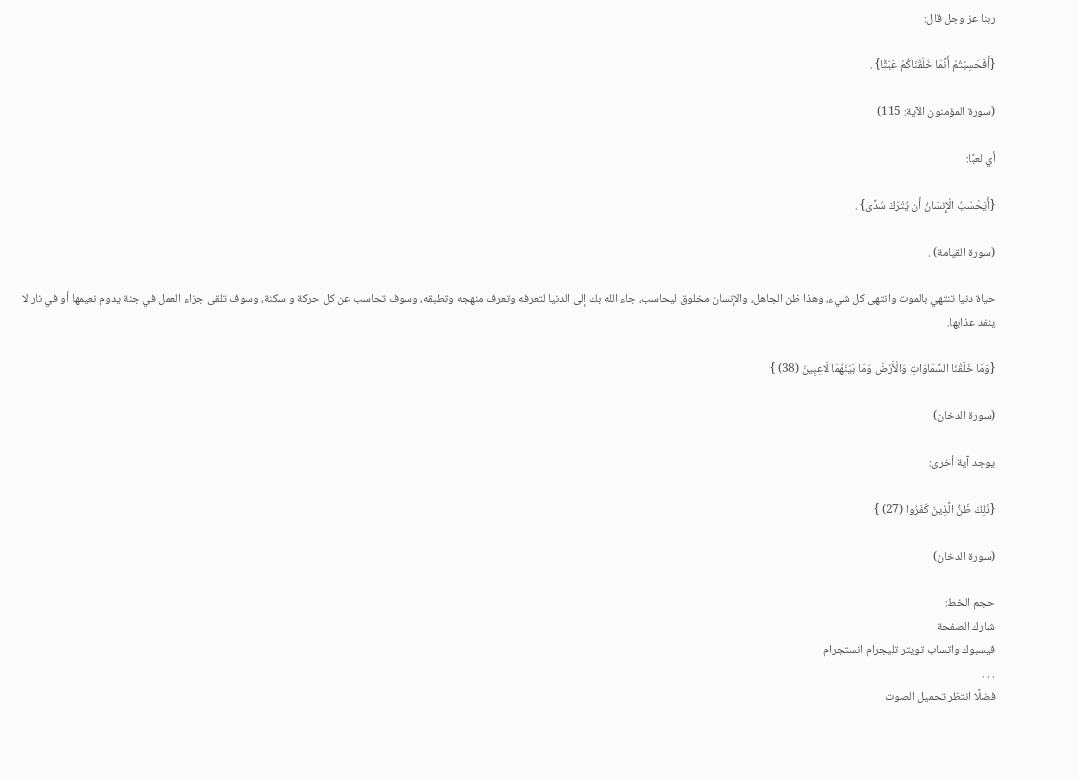ربنا عز وجل قال:

{أَفَحَسِبْتُمْ أَنَّمَا خَلَقْنَاكُمْ عَبَثًا} .

(سورة المؤمنون الآية: 115)

أي لعبًا:

{أَيَحْسَبُ الْإِنسَانُ أَن يُتْرَكَ سُدًى} .

(سورة القيامة) .

حياة دنيا تنتهي بالموت وانتهى كل شيء، وهذا ظن الجاهل، والإنسان مخلوق ليحاسب، جاء الله بك إلى الدنيا لتعرفه وتعرف منهجه وتطبقه، وسوف تحاسب عن كل حركة و سكنة، وسوف تلقى جزاء العمل في جنة يدوم نعيمها أو في نار لا ينفد عذابها.

{وَمَا خَلَقْنَا السَّمَاوَاتِ وَالْأَرْضَ وَمَا بَيْنَهُمَا لَاعِبِينَ (38) }

(سورة الدخان)

يوجد آية أخرى:

{ذَلِكَ ظَنُّ الَّذِينَ كَفَرُوا (27) }

(سورة الدخان)

حجم الخط:
شارك الصفحة
فيسبوك واتساب تويتر تليجرام انستجرام
. . .
فضلًا انتظر تحميل الصوت